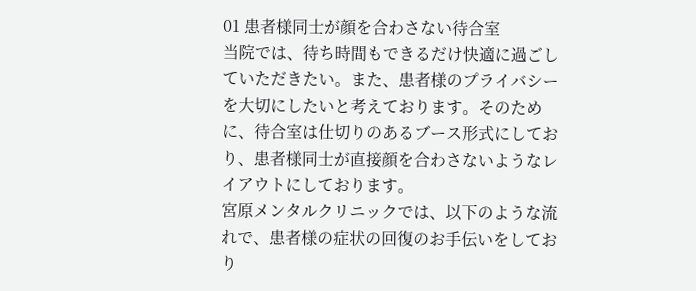01 患者様同士が顔を合わさない待合室
当院では、待ち時間もできるだけ快適に過ごしていただきたい。また、患者様のプライバシーを大切にしたいと考えております。そのために、待合室は仕切りのあるブース形式にしており、患者様同士が直接顔を合わさないようなレイアウトにしております。
宮原メンタルクリニックでは、以下のような流れで、患者様の症状の回復のお手伝いをしており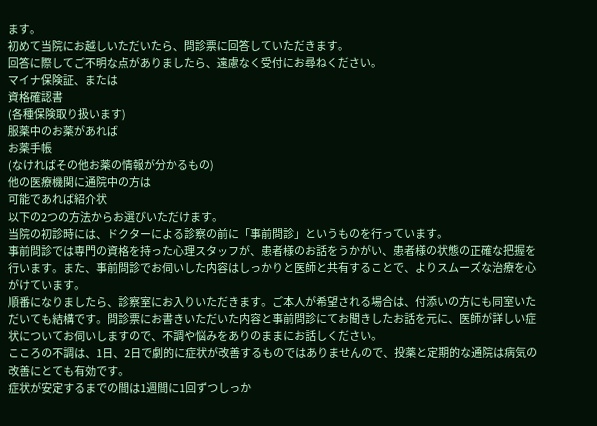ます。
初めて当院にお越しいただいたら、問診票に回答していただきます。
回答に際してご不明な点がありましたら、遠慮なく受付にお尋ねください。
マイナ保険証、または
資格確認書
(各種保険取り扱います)
服薬中のお薬があれば
お薬手帳
(なければその他お薬の情報が分かるもの)
他の医療機関に通院中の方は
可能であれば紹介状
以下の2つの方法からお選びいただけます。
当院の初診時には、ドクターによる診察の前に「事前問診」というものを行っています。
事前問診では専門の資格を持った心理スタッフが、患者様のお話をうかがい、患者様の状態の正確な把握を行います。また、事前問診でお伺いした内容はしっかりと医師と共有することで、よりスムーズな治療を心がけています。
順番になりましたら、診察室にお入りいただきます。ご本人が希望される場合は、付添いの方にも同室いただいても結構です。問診票にお書きいただいた内容と事前問診にてお聞きしたお話を元に、医師が詳しい症状についてお伺いしますので、不調や悩みをありのままにお話しください。
こころの不調は、1日、2日で劇的に症状が改善するものではありませんので、投薬と定期的な通院は病気の改善にとても有効です。
症状が安定するまでの間は1週間に1回ずつしっか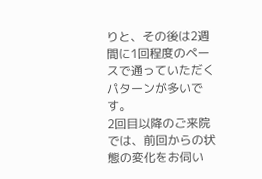りと、その後は2週間に1回程度のペースで通っていただくパターンが多いです。
2回目以降のご来院では、前回からの状態の変化をお伺い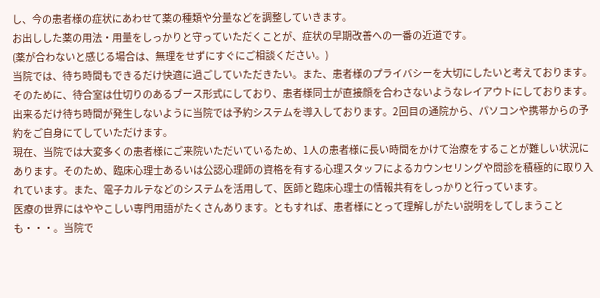し、今の患者様の症状にあわせて薬の種類や分量などを調整していきます。
お出しした薬の用法・用量をしっかりと守っていただくことが、症状の早期改善への一番の近道です。
(薬が合わないと感じる場合は、無理をせずにすぐにご相談ください。)
当院では、待ち時間もできるだけ快適に過ごしていただきたい。また、患者様のプライバシーを大切にしたいと考えております。そのために、待合室は仕切りのあるブース形式にしており、患者様同士が直接顔を合わさないようなレイアウトにしております。
出来るだけ待ち時間が発生しないように当院では予約システムを導入しております。2回目の通院から、パソコンや携帯からの予約をご自身にてしていただけます。
現在、当院では大変多くの患者様にご来院いただいているため、1人の患者様に長い時間をかけて治療をすることが難しい状況にあります。そのため、臨床心理士あるいは公認心理師の資格を有する心理スタッフによるカウンセリングや問診を積極的に取り入れています。また、電子カルテなどのシステムを活用して、医師と臨床心理士の情報共有をしっかりと行っています。
医療の世界にはややこしい専門用語がたくさんあります。ともすれば、患者様にとって理解しがたい説明をしてしまうことも・・・。当院で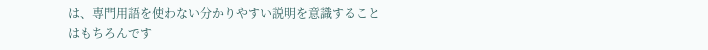は、専門用語を使わない分かりやすい説明を意識することはもちろんです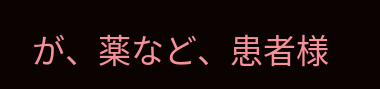が、薬など、患者様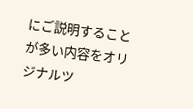にご説明することが多い内容をオリジナルツ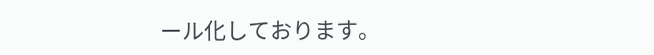ール化しております。